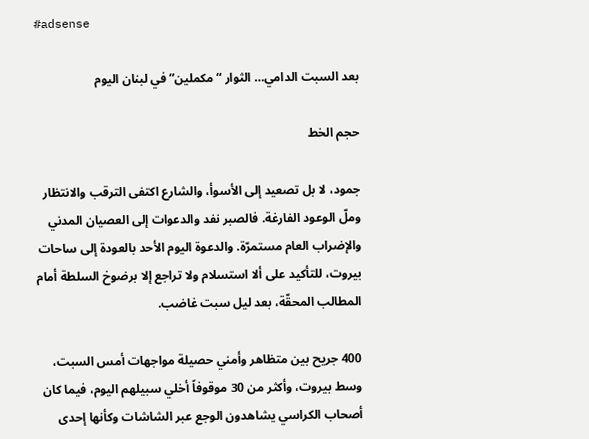#adsense

بعد السبت الدامي… الثوار “مكملين” في لبنان اليوم

حجم الخط

جمود، لا بل تصعيد إلى الأسوأ، والشارع اكتفى الترقب والانتظار وملّ الوعود الفارغة. فالصبر نفد والدعوات إلى العصيان المدني والإضراب العام مستمرّة. والدعوة اليوم الأحد بالعودة إلى ساحات بيروت، للتأكيد على ألا استسلام ولا تراجع إلا برضوخ السلطة أمام المطالب المحقّة، بعد ليل سبت غاضب.

400 جريح بين متظاهر وأمني حصيلة مواجهات أمس السبت، وسط بيروت، وأكثر من 30 موقوفاً أخلي سبيلهم اليوم، فيما كان أصحاب الكراسي يشاهدون الوجع عبر الشاشات وكأنها إحدى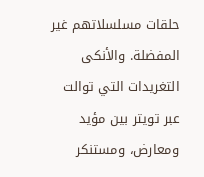حلقات مسلسلاتهم غير المفضلة. والأنكى التغريدات التي توالت عبر تويتر بين مؤيد ومعارض، ومستنكر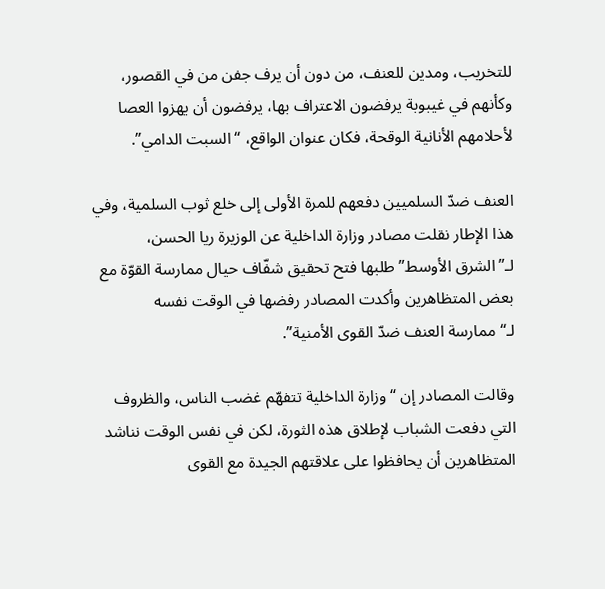للتخريب، ومدين للعنف، من دون أن يرف جفن من في القصور، وكأنهم في غيبوبة يرفضون الاعتراف بها، يرفضون أن يهزوا العصا لأحلامهم الأنانية الوقحة، فكان عنوان الواقع، “السبت الدامي”.

العنف ضدّ السلميين دفعهم للمرة الأولى إلى خلع ثوب السلمية، وفي هذا الإطار نقلت مصادر وزارة الداخلية عن الوزيرة ريا الحسن، لـ”الشرق الأوسط” طلبها فتح تحقيق شفّاف حيال ممارسة القوّة مع بعض المتظاهرين وأكدت المصادر رفضها في الوقت نفسه لـ“ممارسة العنف ضدّ القوى الأمنية”.

وقالت المصادر إن “وزارة الداخلية تتفهّم غضب الناس، والظروف التي دفعت الشباب لإطلاق هذه الثورة، لكن في نفس الوقت نناشد المتظاهرين أن يحافظوا على علاقتهم الجيدة مع القوى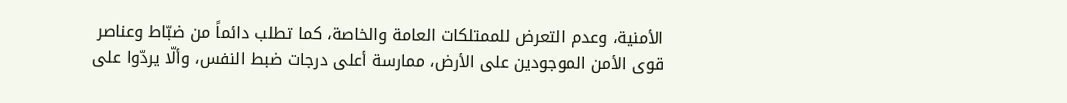الأمنية، وعدم التعرض للممتلكات العامة والخاصة، كما تطلب دائماً من ضبّاط وعناصر قوى الأمن الموجودين على الأرض، ممارسة أعلى درجات ضبط النفس، وألّا يردّوا على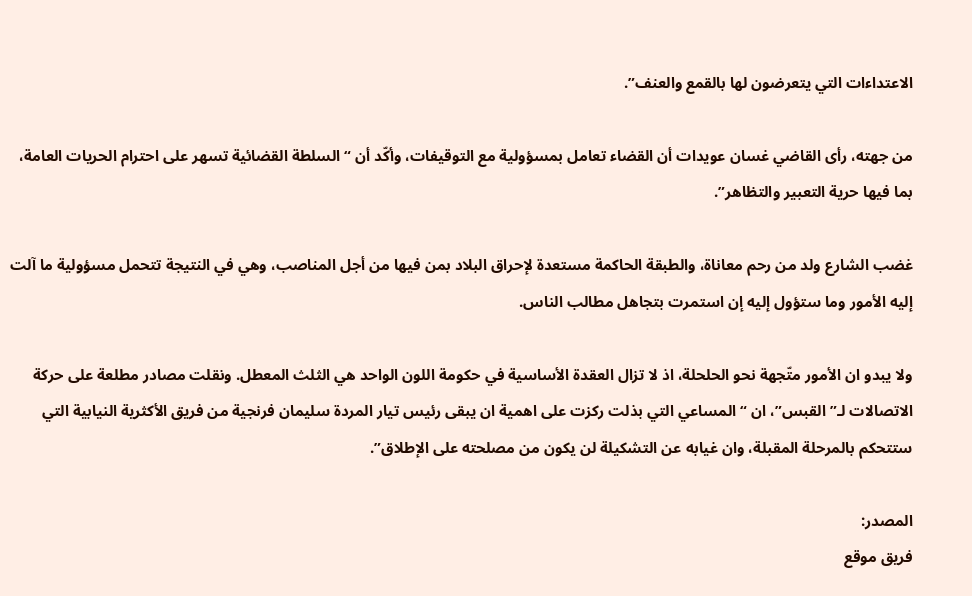الاعتداءات التي يتعرضون لها بالقمع والعنف”.

من جهته، رأى القاضي غسان عويدات أن القضاء تعامل بمسؤولية مع التوقيفات، وأكّد أن “السلطة القضائية تسهر على احترام الحريات العامة، بما فيها حرية التعبير والتظاهر”.

غضب الشارع ولد من رحم معاناة، والطبقة الحاكمة مستعدة لإحراق البلاد بمن فيها من أجل المناصب، وهي في النتيجة تتحمل مسؤولية ما آلت إليه الأمور وما ستؤول إليه إن استمرت بتجاهل مطالب الناس.

ولا يبدو ان الأمور متّجهة نحو الحلحلة، اذ لا تزال العقدة الأساسية في حكومة اللون الواحد هي الثلث المعطل. ونقلت مصادر مطلعة على حركة الاتصالات لـ”القبس”، ان “المساعي التي بذلت ركزت على اهمية ان يبقى رئيس تيار المردة سليمان فرنجية من فريق الأكثرية النيابية التي ستتحكم بالمرحلة المقبلة، وان غيابه عن التشكيلة لن يكون من مصلحته على الإطلاق”.

المصدر:
فريق موقع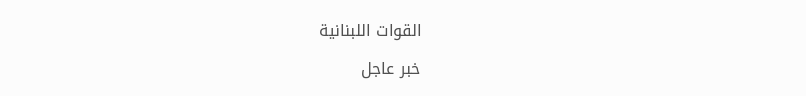القوات اللبنانية

خبر عاجل